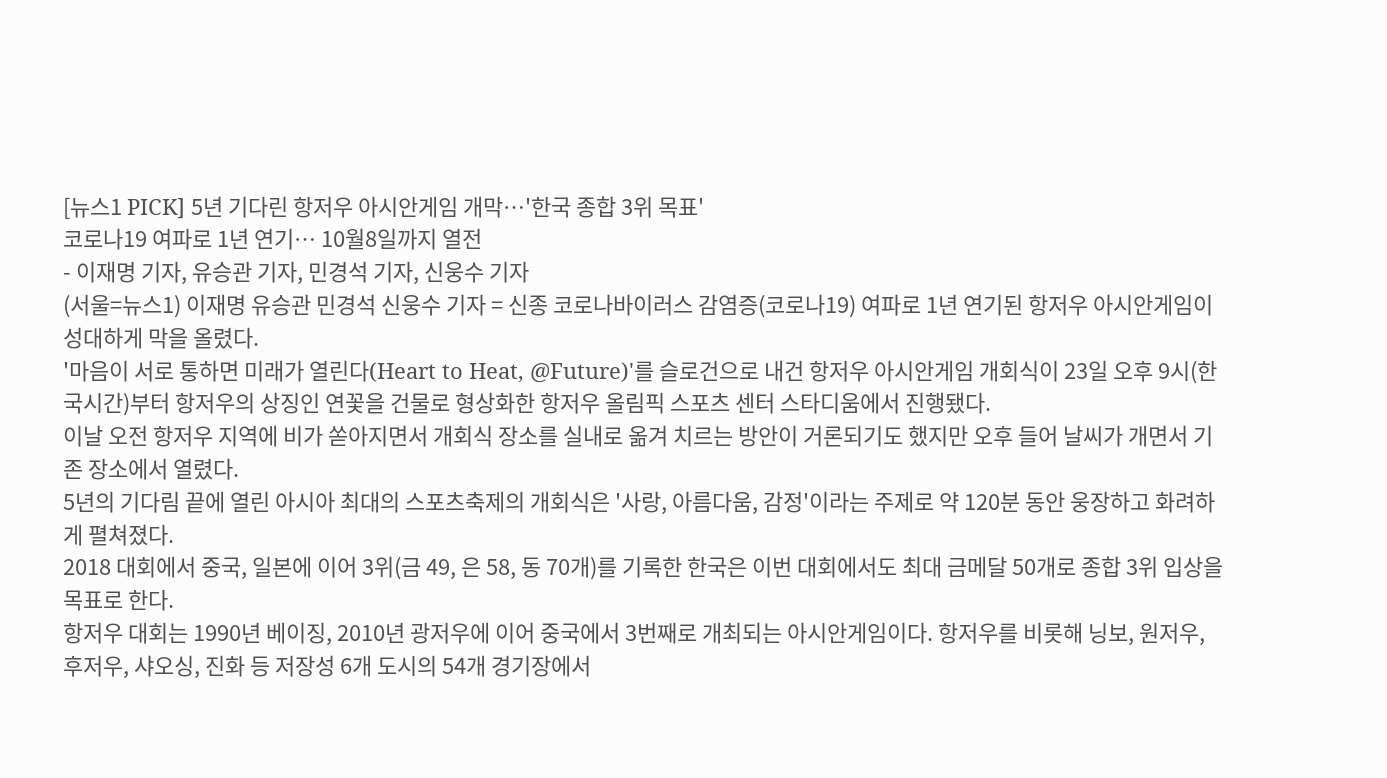[뉴스1 PICK] 5년 기다린 항저우 아시안게임 개막…'한국 종합 3위 목표'
코로나19 여파로 1년 연기… 10월8일까지 열전
- 이재명 기자, 유승관 기자, 민경석 기자, 신웅수 기자
(서울=뉴스1) 이재명 유승관 민경석 신웅수 기자 = 신종 코로나바이러스 감염증(코로나19) 여파로 1년 연기된 항저우 아시안게임이 성대하게 막을 올렸다.
'마음이 서로 통하면 미래가 열린다(Heart to Heat, @Future)'를 슬로건으로 내건 항저우 아시안게임 개회식이 23일 오후 9시(한국시간)부터 항저우의 상징인 연꽃을 건물로 형상화한 항저우 올림픽 스포츠 센터 스타디움에서 진행됐다.
이날 오전 항저우 지역에 비가 쏟아지면서 개회식 장소를 실내로 옮겨 치르는 방안이 거론되기도 했지만 오후 들어 날씨가 개면서 기존 장소에서 열렸다.
5년의 기다림 끝에 열린 아시아 최대의 스포츠축제의 개회식은 '사랑, 아름다움, 감정'이라는 주제로 약 120분 동안 웅장하고 화려하게 펼쳐졌다.
2018 대회에서 중국, 일본에 이어 3위(금 49, 은 58, 동 70개)를 기록한 한국은 이번 대회에서도 최대 금메달 50개로 종합 3위 입상을 목표로 한다.
항저우 대회는 1990년 베이징, 2010년 광저우에 이어 중국에서 3번째로 개최되는 아시안게임이다. 항저우를 비롯해 닝보, 원저우, 후저우, 샤오싱, 진화 등 저장성 6개 도시의 54개 경기장에서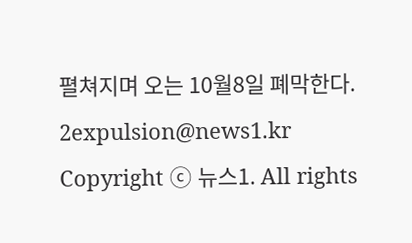펼쳐지며 오는 10월8일 폐막한다.
2expulsion@news1.kr
Copyright ⓒ 뉴스1. All rights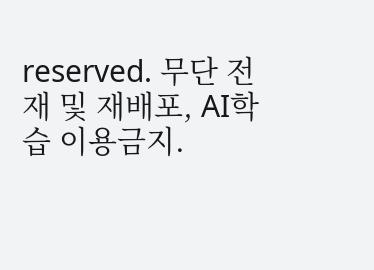reserved. 무단 전재 및 재배포, AI학습 이용금지.